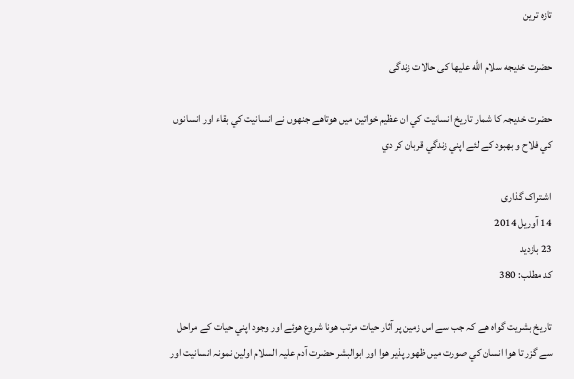تازہ ترین

حضرت خدیجه سلام الله علیها کی حالات زندگی

حضرت خديجہ کا شمار تاريخ انسانيت کي ان عظيم خواتين ميں ھوتاھے جنھوں نے انسانيت کي بقاء اور انسانوں کي فلاح و بھبود کے لئے اپني زندگي قربان کر دي

اشـتراک گذاری
14 آوریل 2014
23 بازدید
کد مطلب: 380

تاريخ بشريت گواہ ھے کہ جب سے اس زمين پر آثار حيات مرتب ھونا شروع ھوئے اور وجود اپني حيات کے مراحل سے گزر تا ھوا انسان کي صورت ميں ظھور پذير ھوا اور ابوالبشر حضرت آدم عليہ السلام اولين نمونہ انسانيت اور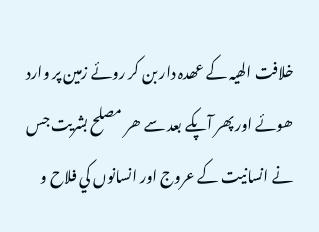خلافت الھيہ کے عھدہ دار بن کر روئے زمين پر وارد ھوئے اور پھر آپکے بعد سے ھر مصلح بشريت جس نے انسانيت کے عروج اور انسانوں کي فلاح و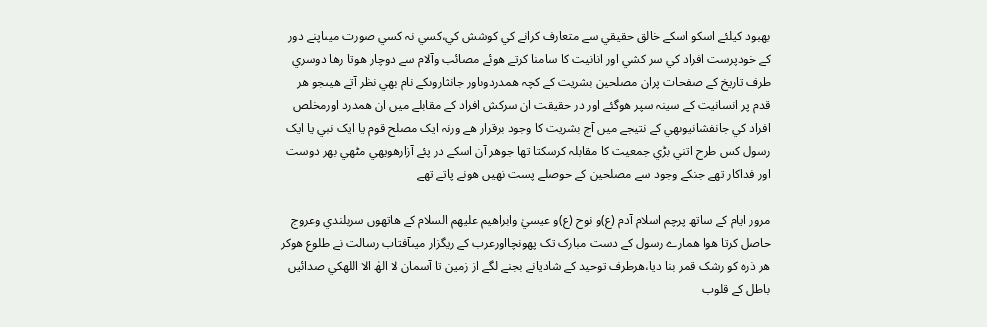بھبود کيلئے اسکو اسکے خالق حقيقي سے متعارف کرانے کي کوشش کي،کسي نہ کسي صورت ميںاپنے دور کے خودپرست افراد کي سر کشي اور انانيت کا سامنا کرتے ھوئے مصائب وآلام سے دوچار ھوتا رھا دوسري طرف تاريخ کے صفحات پران مصلحين بشريت کے کچہ ھمدردوںاور جانثاروںکے نام بھي نظر آتے ھيںجو ھر قدم پر انسانيت کے سينہ سپر ھوگئے اور در حقيقت ان سرکش افراد کے مقابلے ميں ان ھمدرد اورمخلص افراد کي جانفشانيوںھي کے نتيجے ميں آج بشريت کا وجود برقرار ھے ورنہ ايک مصلح قوم يا ايک نبي يا ايک رسول کس طرح اتني بڑي جمعيت کا مقابلہ کرسکتا تھا جوھر آن اسکے در پئے آزارھويھي مٹھي بھر دوست اور فداکار تھے جنکے وجود سے مصلحين کے حوصلے پست نھيں ھونے پاتے تھے

مرور ايام کے ساتھ پرچم اسلام آدم (ع)و نوح (ع)و عيسيٰ وابراھيم عليھم السلام کے ھاتھوں سربلندي وعروج حاصل کرتا ھوا ھمارے رسول کے دست مبارک تک پھونچااورعرب کے ريگزار ميںآفتاب رسالت نے طلوع ھوکر ھر ذرہ کو رشک قمر بنا ديا،ھرطرف توحيد کے شاديانے بجنے لگے از زمين تا آسمان لا الھٰ الا اللهکي صدائيں باطل کے قلوب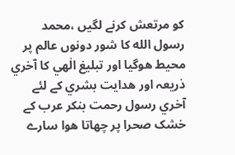کو مرتعش کرنے لگيں ،محمد رسول الله کا شور دونوں عالم پر محيط ھوگيا اور تبليغ الٰھي کا آخري ذريعہ اور ھدايت بشري کے لئے آخري رسول رحمت بنکر عرب کے خشک صحرا پر چھاتا ھوا سارے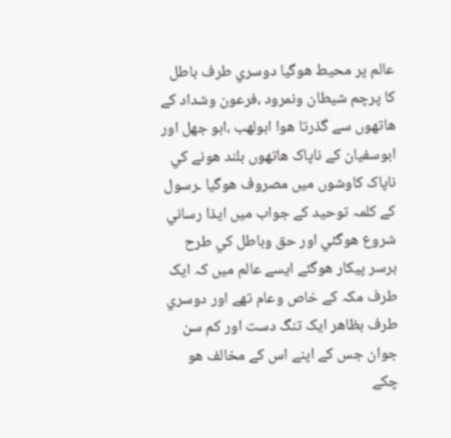عالم پر محيط ھوگيا دوسري طرف باطل کا پرچم شيطان ونمرود ،فرعون وشداد کے ھاتھوں سے گذرتا ھوا ابولھب ،ابو جھل اور ابوسفيان کے ناپاک ھاتھوں بلند ھونے کي ناپاک کاوشوں ميں مصروف ھوگيا ـرسول کے کلمہ توحيد کے جواب ميں ايذا رساني شروع ھوگئي اور حق وباطل کي طرح برسر پيکار ھوگئے ايسے عالم ميں کہ ايک طرف مکہ کے خاص وعام تھے اور دوسري طرف بظاھر ايک تنگ دست اور کم سن جوان جس کے اپنے اس کے مخالف ھو چکے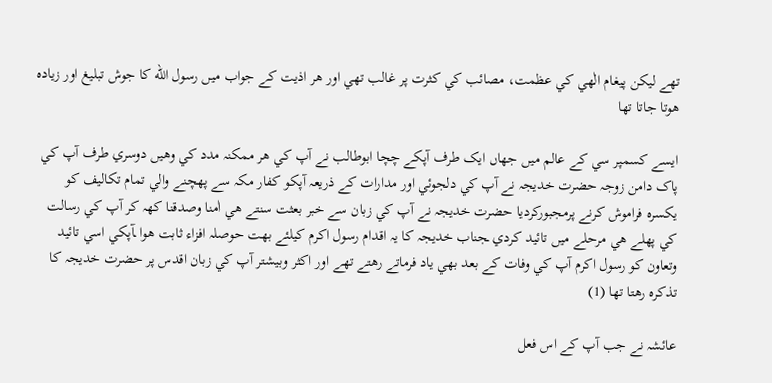تھے ليکن پيغام الٰھي کي عظمت، مصائب کي کثرت پر غالب تھي اور ھر اذيت کے جواب ميں رسول الله کا جوش تبليغ اور زيادہ ھوتا جاتا تھا

ايسے کسمپر سي کے عالم ميں جھاں ايک طرف آپکے چچا ابوطالب نے آپ کي ھر ممکنہ مدد کي وھيں دوسري طرف آپ کي پاک دامن زوجہ حضرت خديجہ نے آپ کي دلجوئي اور مدارات کے ذريعہ آپکو کفار مکہ سے پھچنے والي تمام تکاليف کو يکسرہ فراموش کرنے پرمجبورکرديا حضرت خديجہ نے آپ کي زبان سے خبر بعثت سنتے ھي اٰمنا وصدقنا کھہ کر آپ کي رسالت کي پھلے ھي مرحلے ميں تائيد کردي ـجناب خديجہ کا يہ اقدام رسول اکرم کيلئے بھت حوصلہ افزاء ثابت ھوا ـآپکي اسي تائيد وتعاون کو رسول اکرم آپ کي وفات کے بعد بھي ياد فرماتے رھتے تھے اور اکثر وبيشتر آپ کي زبان اقدس پر حضرت خديجہ کا تذکرہ رھتا تھا (1)

عائشہ نے جب آپ کے اس فعل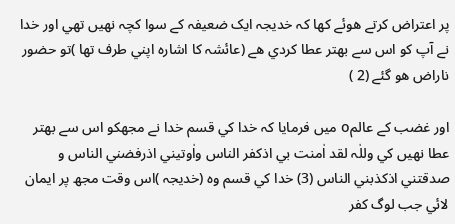پر اعتراض کرتے ھوئے کھا کہ خديجہ ايک ضعيفہ کے سوا کچہ نھيں تھي اور خدا نے آپ کو اس سے بھتر عطا کردي ھے (عائشہ کا اشارہ اپني طرف تھا )تو حضور ناراض ھو گئے (2 )

اور غضب کے عالمo ميں فرمايا کہ خدا کي قسم خدا نے مجھکو اس سے بھتر عطا نھيں کي وللٰہ لقد اٰمنت بي اذکفر الناس واٰوتيني اذرفضني الناس و صدقتني اذکذبني الناس (3) خدا کي قسم وہ (خديجہ )اس وقت مجھ پر ايمان لائي جب لوگ کفر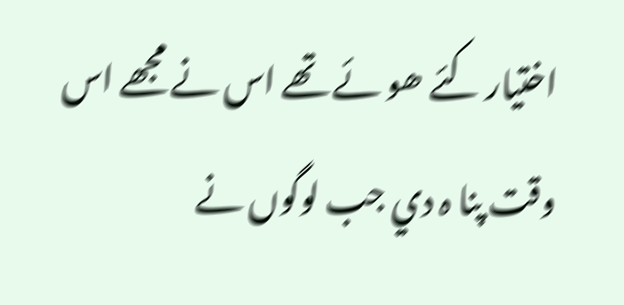اختيار کئے ھو ئے تھے اس نے مجھے اس وقت پنا ہ دي جب لوگوں نے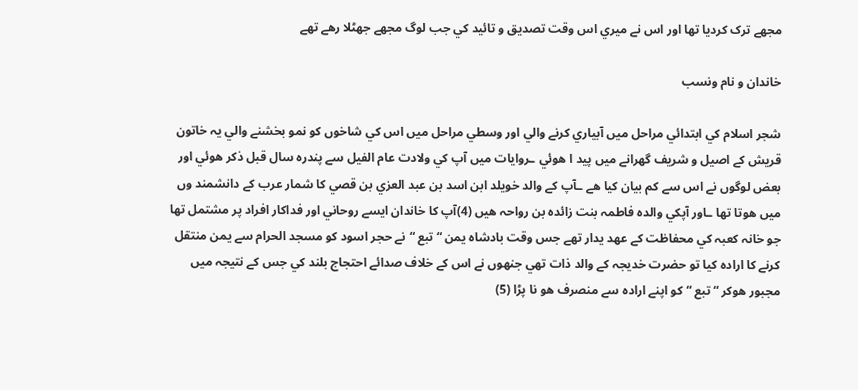مجھے ترک کرديا تھا اور اس نے ميري اس وقت تصديق و تائيد کي جب لوگ مجھے جھٹلا رھے تھے

خاندان و نام ونسب

شجر اسلام کي ابتدائي مراحل ميں آبياري کرنے والي اور وسطي مراحل ميں اس کي شاخوں کو نمو بخشنے والي يہ خاتون قريش کے اصيل و شريف گھرانے ميں پيد ا ھوئي ـروايات ميں آپ کي ولادت عام الفيل سے پندرہ سال قبل ذکر ھوئي اور بعض لوگوں نے اس سے کم بيان کيا ھے ـآپ کے والد خويلد ابن اسد بن عبد العزي بن قصي کا شمار عرب کے دانشمند وں ميں ھوتا تھا ـاور آپکي والدہ فاطمہ بنت زائدہ بن رواحہ ھيں (4)آپ کا خاندان ايسے روحاني اور فداکار افراد پر مشتمل تھا جو خانہ کعبہ کي محفاظت کے عھد يدار تھے جس وقت بادشاہ يمن “تبع “نے حجر اسود کو مسجد الحرام سے يمن منتقل کرنے کا ارادہ کيا تو حضرت خديجہ کے والد ذات تھي جنھوں نے اس کے خلاف صدائے احتجاج بلند کي جس کے نتيجہ ميں مجبور ھوکر “تبع “کو اپنے ارادہ سے منصرف ھو نا پڑا (5)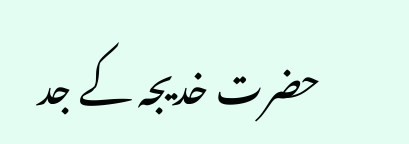حضرت خديجہ کے جد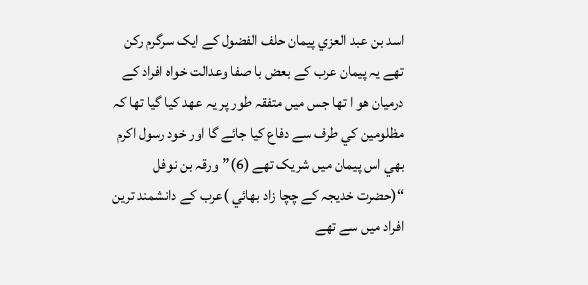اسد بن عبد العزي پيمان حلف الفضول کے ايک سرگرم رکن تھے يہ پيمان عرب کے بعض با صفا وعدالت خواہ افراد کے درميان ھو ا تھا جس ميں متفقہ طور پر يہ عھد کيا گيا تھا کہ مظلومين کي طرف سے دفاع کيا جائے گا اور خود رسول اکرم بھي اس پيمان ميں شريک تھے (6)”ورقہ بن نوفل “(حضرت خديجہ کے چچا زاد بھائي )عرب کے دانشمند ترين افراد ميں سے تھے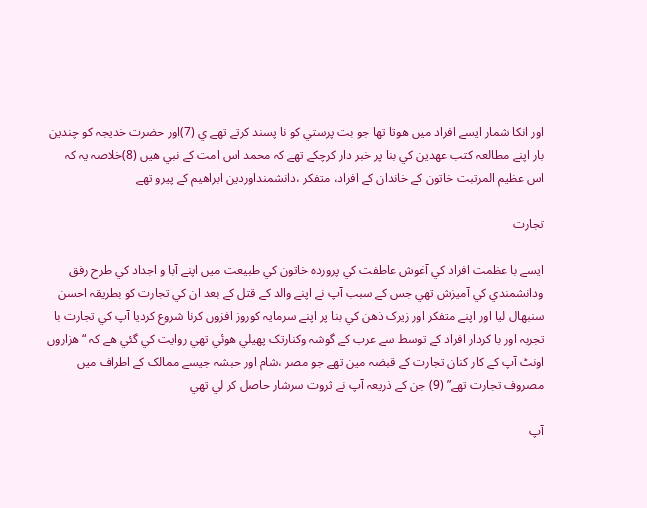اور انکا شمار ايسے افراد ميں ھوتا تھا جو بت پرستي کو نا پسند کرتے تھے ي (7)اور حضرت خديجہ کو چندين بار اپنے مطالعہ کتب عھدين کي بنا پر خبر دار کرچکے تھے کہ محمد اس امت کے نبي ھيں (8)خلاصہ يہ کہ اس عظيم المرتبت خاتون کے خاندان کے افراد، متفکر ،دانشمنداوردين ابراھيم کے پيرو تھے

تجارت

ايسے با عظمت افراد کي آغوش عاطفت کي پروردہ خاتون کي طبيعت ميں اپنے آبا و اجداد کي طرح رفق ودانشمندي کي آميزش تھي جس کے سبب آپ نے اپنے والد کے قتل کے بعد ان کي تجارت کو بطريقہ احسن سنبھال ليا اور اپنے متفکر اور زيرک ذھن کي بنا پر اپنے سرمايہ کوروز افزوں کرنا شروع کرديا آپ کي تجارت با تجربہ اور با کردار افراد کے توسط سے عرب کے گوشہ وکنارتک پھيلي ھوئي تھي روايت کي گئي ھے کہ “ھزاروں اونٹ آپ کے کار کنان تجارت کے قبضہ مين تھے جو مصر ،شام اور حبشہ جيسے ممالک کے اطراف ميں مصروف تجارت تھے” (9) جن کے ذريعہ آپ نے ثروت سرشار حاصل کر لي تھي

آپ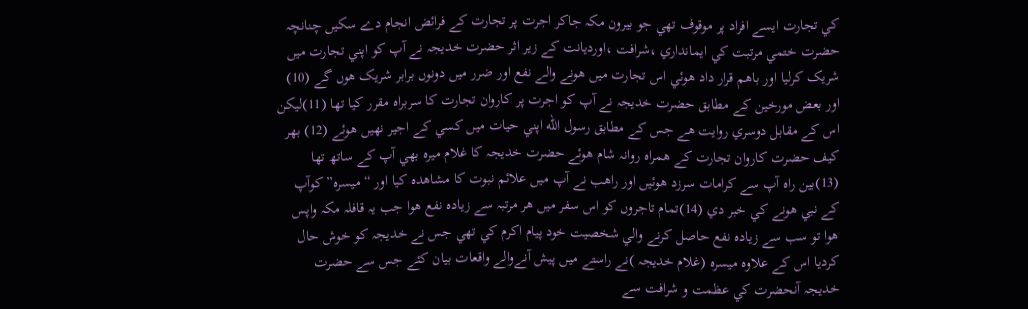کي تجارت ايسے افراد پر موقوف تھي جو بيرون مکہ جاکر اجرت پر تجارت کے فرائض انجام دے سکيں چنانچہ حضرت ختمي مرتبت کي ايمانداري ،شرافت ،اورديانت کے زير اثر حضرت خديجہ نے آپ کو اپني تجارت ميں شريک کرليا اور باھم قرار داد ھوئي اس تجارت ميں ھونے والے نفع اور ضرر ميں دونوں برابر شريک ھوں گے (10) اور بعض مورخين کے مطابق حضرت خديجہ نے آپ کو اجرت پر کاروان تجارت کا سربراہ مقرر کيا تھا (11)ليکن اس کے مقابل دوسري روايت ھے جس کے مطابق رسول الله اپني حيات ميں کسي کے اجير نھيں ھوئے (12) بھر کيف حضرت کاروان تجارت کے ھمراہ روانہ شام ھوئے حضرت خديجہ کا غلام ميرہ بھي آپ کے ساتھ تھا (13)بين راہ آپ سے کرامات سرزد ھوئيں اور راھب نے آپ ميں علائم نبوت کا مشاھدہ کيا اور “ميسرہ”کوآپ کے نبي ھونے کي خبر دي (14)تمام تاجروں کو اس سفر ميں ھر مرتبہ سے زيادہ نفع ھوا جب يہ قافلہ مکہ واپس ھوا تو سب سے زيادہ نفع حاصل کرنے والي شخصيت خود پيام اکرم کي تھي جس نے خديجہ کو خوش حال کرديا اس کے علاوہ ميسرہ (غلام خديجہ )نے راستے ميں پيش آنےوالے واقعات بيان کئے جس سے حضرت خديجہ آنحضرت کي عظمت و شرافت سے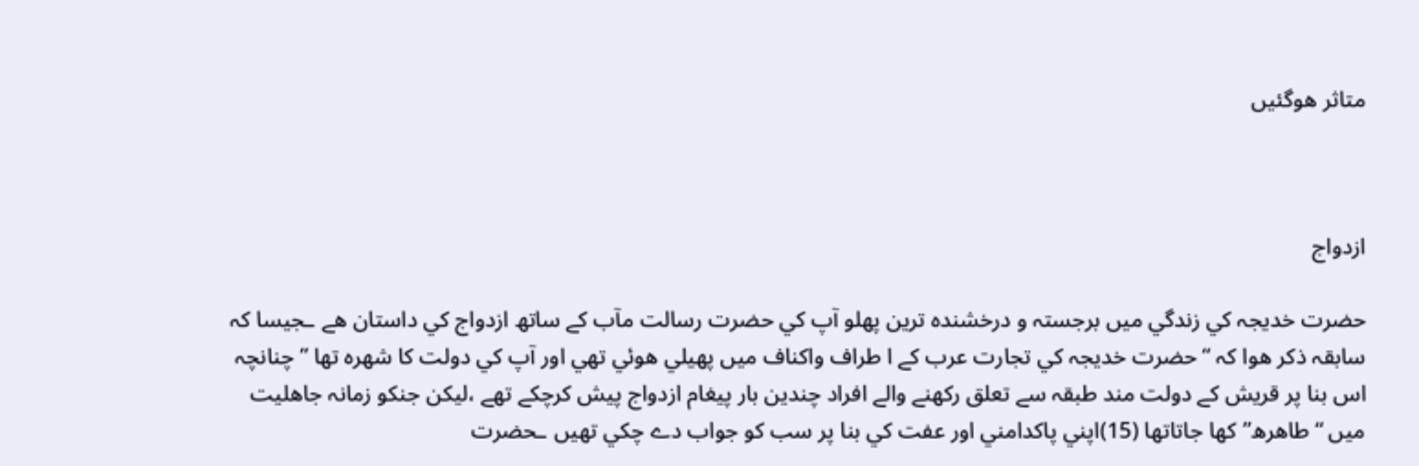متاثر ھوگئيں



ازدواج

حضرت خديجہ کي زندگي ميں برجستہ و درخشندہ ترين پھلو آپ کي حضرت رسالت مآب کے ساتھ ازدواج کي داستان ھے ـجيسا کہ سابقہ ذکر ھوا کہ “حضرت خديجہ کي تجارت عرب کے ا طراف واکناف ميں پھيلي ھوئي تھي اور آپ کي دولت کا شھرہ تھا ” چنانچہ اس بنا پر قريش کے دولت مند طبقہ سے تعلق رکھنے والے افراد چندين بار پيغام ازدواج پيش کرچکے تھے ،ليکن جنکو زمانہ جاھليت ميں “طاھرھ”کھا جاتاتھا (15)اپني پاکدامني اور عفت کي بنا پر سب کو جواب دے چکي تھيں ـحضرت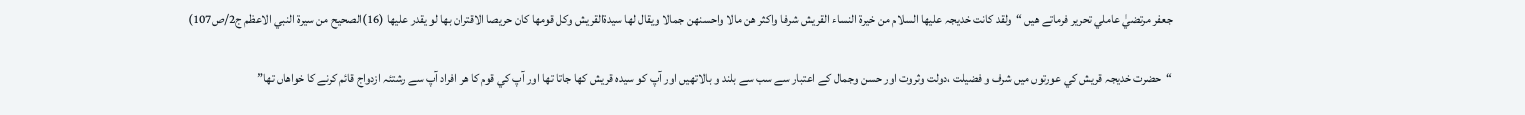جعفر مرتضيٰ عاملي تحرير فرماتے ھيں “ولقد کانت خديجہ عليھا السلام من خيرة النساء القريش شرفا واکثر ھن مالا واحسنھن جمالا ويقال لھا سيدةالقريش وکل قومھا کان حريصا الاقتران بھا لو يقدر عليھا (16)الصحيح من سيرة النبي الاعظم ج2/ص107)

“حضرت خديجہ قريش کي عورتوں ميں شرف و فضيلت ،دولت وثروت اور حسن وجمال کے اعتبار سے سب سے بلند و بالاتھيں اور آپ کو سيدہ قريش کھا جاتا تھا اور آپ کي قوم کا ھر افراد آپ سے رشتئہ ازدواج قائم کرنے کا خواھاں تھا”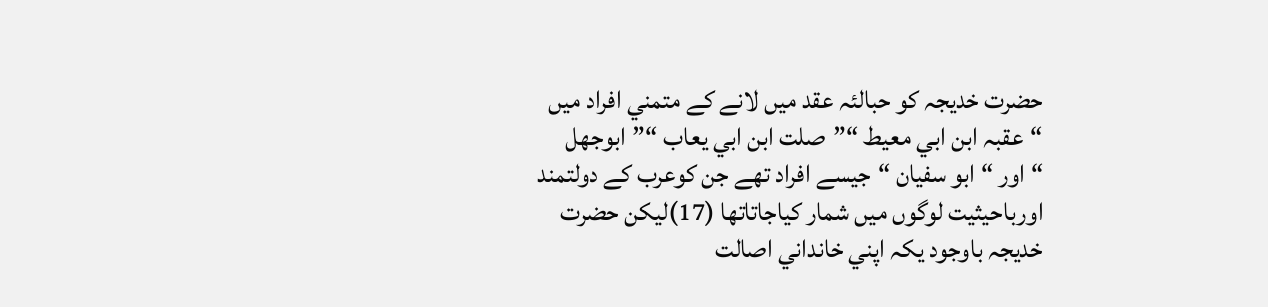حضرت خديجہ کو حبالئہ عقد ميں لانے کے متمني افراد ميں “عقبہ ابن ابي معيط “”صلت ابن ابي يعاب “”ابوجھل “اور “ابو سفيان “جيسے افراد تھے جن کوعرب کے دولتمند اورباحيثيت لوگوں ميں شمار کياجاتاتھا (17)ليکن حضرت خديجہ باوجود يکہ اپني خانداني اصالت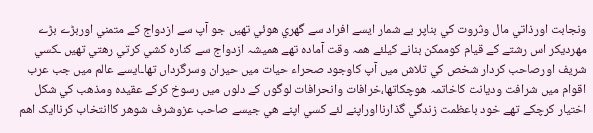ونجابت اورذاتي مال وثروت کي بناپر بے شمار ايسے افراد سے گھري ھوئي تھيں جو آپ سے ازدواج کے متمني اوربڑے بڑے مھرديکر اس رشتے کے قيام کوممکن بنانے کيلئے ھمہ وقت آمادہ تھے ھميشہ ازدواج سے کنارہ کشي کرتي رھتي تھيں ـکسي شريف اورصاحب کردار شخص کي تلاش ميں آپ کاوجود صحراء حيات ميں حيران وسرگرداں تھاـايسے عالم ميں جب عرب اقوام ميں شرافت وديانت کاخاتمہ ھوچکاتھا،خرافات وانحرافات لوگوں کے دلوں ميں رسوخ کرکے عقيدہ ومذھب کي شکل اختيار کرچکے تھے خود باعظمت زندگي گذارنااوراپنے لئے کسي اپنے ھي جيسے صاحب عزوشرف شوھر کاانتخاب کرناايک اھم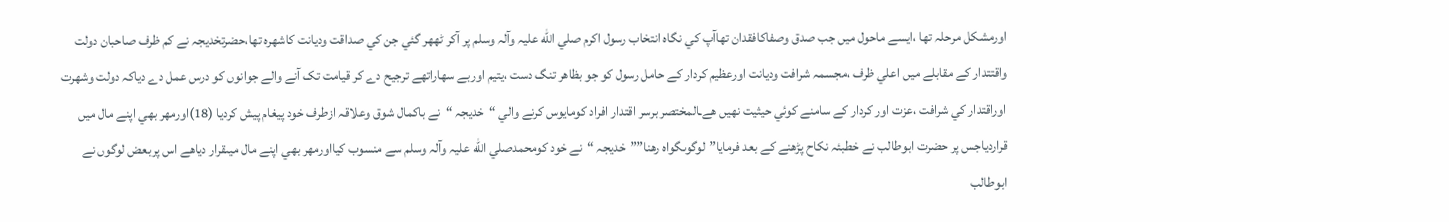اورمشکل مرحلہ تھا ،ايسے ماحول ميں جب صدق وصفاکافقدان تھاآپ کي نگاہ انتخاب رسول اکرم صلي الله عليہ وآلہ وسلم پر آکر ٹھھر گئي جن کي صداقت وديانت کاشھرہ تھا،حضرتخديجہ نے کم ظرف صاحبان دولت واقتتدار کے مقابلے ميں اعلي ظرف ،مجسمہ شرافت وديانت اورعظيم کردار کے حامل رسول کو جو بظاھر تنگ دست ،يتيم اوربے سھاراتھے ترجيح دے کر قيامت تک آنے والے جوانوں کو درس عمل دے دياکہ دولت وشھرت اوراقتدار کي شرافت ،عزت اور کردار کے سامنے کوئي حيثيت نھيں ھےـالمختصر برسر اقتدار افراد کومايوس کرنے والي “خديجہ “نے باکمال شوق وعلاقہ ازطرف خود پيغام پيش کرديا (18)اورمھر بھي اپنے مال ميں قراردياجس پر حضرت ابوطالب نے خطبئہ نکاح پڑھنے کے بعد فرمايا”لوگوںگواہ رھنا””خديجہ “نے خود کومحمدصلي الله عليہ وآلہ وسلم سے منسوب کيااورمھر بھي اپنے مال ميںقرار دياھے اس پربعض لوگوں نے ابوطالب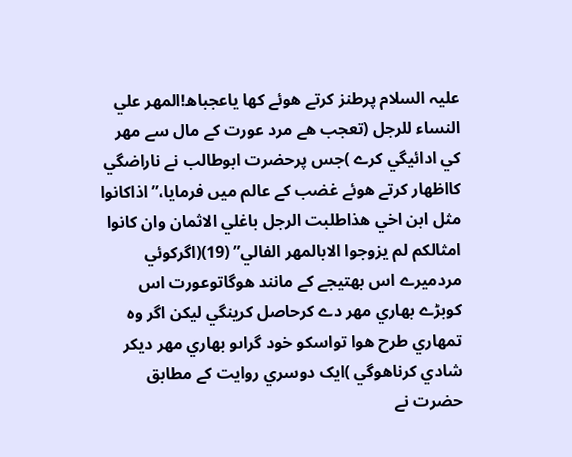عليہ السلام پرطنز کرتے ھوئے کھا ياعجباھ!المھر علي النساء للرجل (تعجب ھے مرد عورت کے مال سے مھر کي ادائيگي کرے )جس پرحضرت ابوطالب نے ناراضگي کااظھار کرتے ھوئے غضب کے عالم ميں فرمايا،”اذاکانوا مثل ابن اخي ھذاطلبت الرجل باغلي الاثمان وان کانوا امثالکم لم يزوجوا الابالمھر الفالي” (19)(اگرکوئي مردميرے اس بھتيجے کے مانند ھوگاتوعورت اس کوبڑے بھاري مھر دے کرحاصل کرينگي ليکن اگر وہ تمھاري طرح ھوا تواسکو خود گراںو بھاري مھر ديکر شادي کرناھوگي )ايک دوسري روايت کے مطابق حضرت نے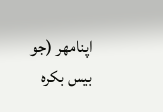اپنامھر (جو بيس بکرہ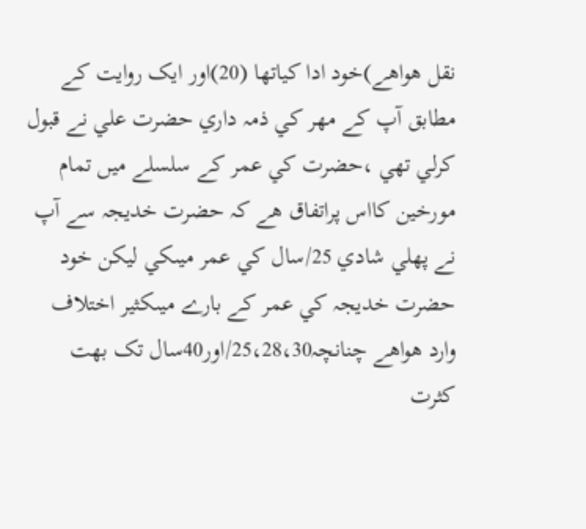نقل ھواھے)خود ادا کياتھا (20)اور ايک روايت کے مطابق آپ کے مھر کي ذمہ داري حضرت علي نے قبول کرلي تھي ،حضرت کي عمر کے سلسلے ميں تمام مورخين کااس پراتفاق ھے کہ حضرت خديجہ سے آپ نے پھلي شادي 25/سال کي عمر ميںکي ليکن خود حضرت خديجہ کي عمر کے بارے ميںکثير اختلاف وارد ھواھے چنانچہ25،28،30/اور40سال تک بھت کثرت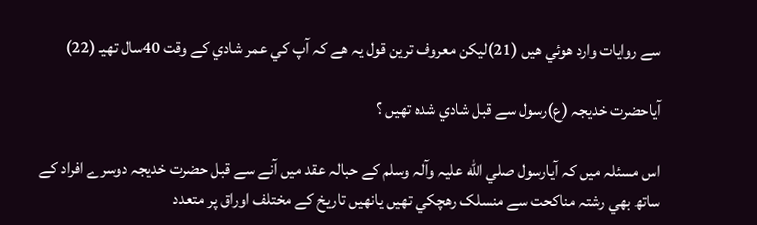سے روايات وارد ھوئي ھيں (21)ليکن معروف ترين قول يہ ھے کہ آپ کي عمر شادي کے وقت 40سال تھيـ (22)

آياحضرت خديجہ (ع)رسول سے قبل شادي شدہ تھيں ؟

اس مسئلہ ميں کہ آيارسول صلي الله عليہ وآلہ وسلم کے حبالہ عقد ميں آنے سے قبل حضرت خديجہ دوسرے افراد کے ساتھ بھي رشتہ مناکحت سے منسلک رھچکي تھيں يانھيں تاريخ کے مختلف اوراق پر متعدد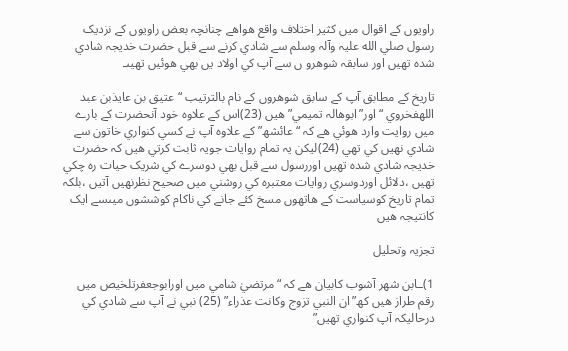راويوں کے اقوال ميں کثير اختلاف واقع ھواھے چنانچہ بعض راويوں کے نزديک رسول صلي الله عليہ وآلہ وسلم سے شادي کرنے سے قبل حضرت خديجہ شادي شدہ تھيں اور سابقہ شوھرو ں سے آپ کي اولاد يں بھي ھوئيں تھيںـ

تاريخ کے مطابق آپ کے سابق شوھروں کے نام بالترتيب “عتيق بن عايذبن عبد اللهفخروي “اور”ابوھالہ تميمي”ھيں (23)اس کے علاوہ خود آنحضرت کے بارے ميں روايت وارد ھوئي ھے کہ “عائشھ”کے علاوہ آپ نے کسي کنواري خاتون سے شادي نھيں کي تھي (24)ليکن يہ تمام روايات جويہ ثابت کرتي ھيں کہ حضرت خديجہ شادي شدہ تھيں اوررسول سے قبل بھي دوسرے کي شريک حيات رہ چکي تھيں ،دلائل اوردوسري روايات معتبرہ کي روشني ميں صحيح نظرنھيں آتيں ،بلکہ تمام تاريخ کوسياست کے ھاتھوں مسخ کئے جانے کي ناکام کوششوں ميںسے ايک کانتيجہ ھيں

تجزيہ وتحليل

1)ـابن شھر آشوب کابيان ھے کہ “مرتضيٰ شامي ميں اورابوجعفرتلخيص ميں رقم طراز ھيں کھ”ان النبي تزوج وکانت عذراء” (25) نبي نے آپ سے شادي کي درحاليکہ آپ کنواري تھيں”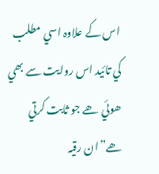اس کے علاوہ اسي مطلب کي تائيد اس روايت سے بھي ھوئي ھے جو ثابت کرتي ھے”ان رقيہ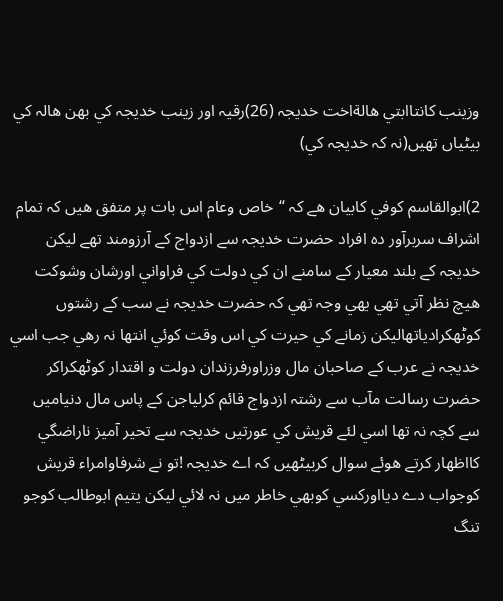وزينب کانتاابتي ھالةاخت خديجہ (26)رقيہ اور زينب خديجہ کي بھن ھالہ کي بيٹياں تھيں(نہ کہ خديجہ کي)

2)ابوالقاسم کوفي کابيان ھے کہ “خاص وعام اس بات پر متفق ھيں کہ تمام اشراف سربرآور دہ افراد حضرت خديجہ سے ازدواج کے آرزومند تھے ليکن خديجہ کے بلند معيار کے سامنے ان کي دولت کي فراواني اورشان وشوکت ھيچ نظر آتي تھي يھي وجہ تھي کہ حضرت خديجہ نے سب کے رشتوں کوٹھکرادياتھاليکن زمانے کي حيرت کي اس وقت کوئي انتھا نہ رھي جب اسي خديجہ نے عرب کے صاحبان مال وزراورفرزندان دولت و اقتدار کوٹھکراکر حضرت رسالت مآب سے رشتہ ازدواج قائم کرلياجن کے پاس مال دنياميں سے کچہ نہ تھا اسي لئے قريش کي عورتيں خديجہ سے تحير آميز ناراضگي کااظھار کرتے ھوئے سوال کربيٹھيں کہ اے خديجہ !تو نے شرفاوامراء قريش کوجواب دے ديااورکسي کوبھي خاطر ميں نہ لائي ليکن يتيم ابوطالب کوجو تنگ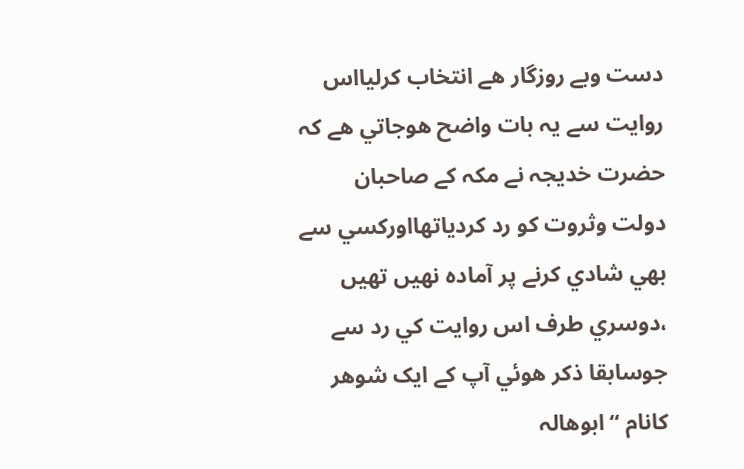دست وبے روزگار ھے انتخاب کرليااس روايت سے يہ بات واضح ھوجاتي ھے کہ حضرت خديجہ نے مکہ کے صاحبان دولت وثروت کو رد کردياتھااورکسي سے بھي شادي کرنے پر آمادہ نھيں تھيں ،دوسري طرف اس روايت کي رد سے جوسابقا ذکر ھوئي آپ کے ايک شوھر کانام “ابوھالہ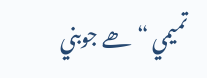تميمي “ھے جوبني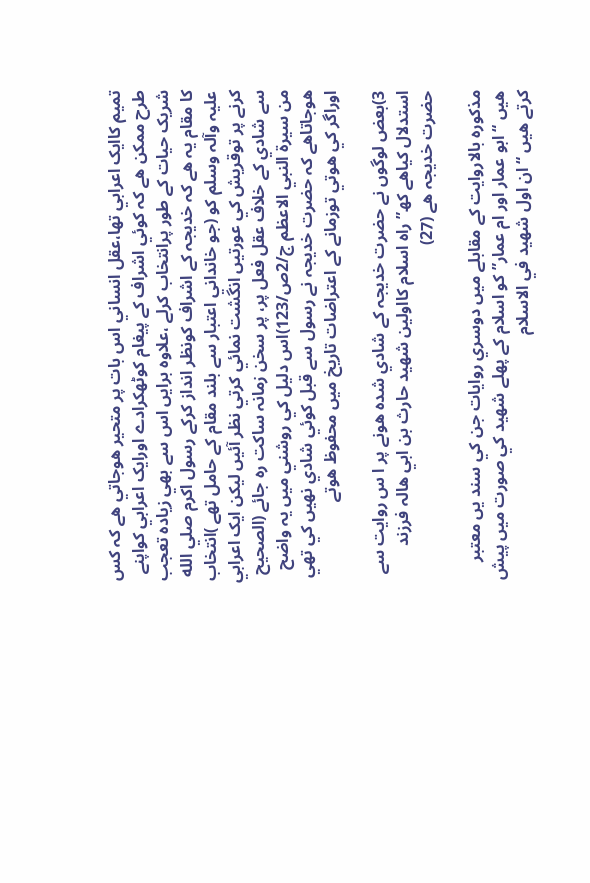تميم کاايک اعرابي تھا،عقل انساني اس بات پر متحير ھوجاتي ھے کہ کس طرح ممکن ھے کہ کوئي اشراف کے پيغام کوٹھکرادے اورايک اعرابي کواپنے شريک حيات کے طور پرانتخاب کرلے ،علاوہ برايں اس سے بھي زيادہ تعجب کا مقام يہ ھے کہ خديجہ کے اشراف کونظر انداز کرکے رسول اکرم صلي الله عليہ وآلہ وسلم کو (جو خانداني اعتبار سے بلند مقام کے حامل تھے )انتخاب کرنے پر توقريش کي عورتيں انگشت نمائي کرتي نظر آئيں ليکن ايک اعرابي سے شادي کے خلاف عقل فعل پر، پر سخن زمانہ ساکت رہ جائے (الصحيح من سيرة النبي الاعظم ج/2ص/123)اس دليل کي روشني ميں يہ واضح ھوجاتاھے کہ حضرت خديجہ نے رسول سے قبل کوئي شادي نھيں کي تھي اوراگر کي ھوتي توزمانے کے اعتراضات تاريخ ميں محفوظ ھوتے

3)بعض لوگوں نے حضرت خديجہ کے شادي شدہ ھونے پر ا س روايت سے استدلال کياھے کھ”راہ اسلام کااولين شھيد حارث بن ابي ھالہ فرزند حضرت خديجہ ھے (27)

مذکورہ بالاروايت کے مقابلے ميں دوسري روايات جن کي سند يں معتبر ھيں “ابو عمار اور ام عمار”کو اسلام کے پھلے شھيد کي صورت ميں پيش کرتے ھيں “ان اول شھيد في الاسلام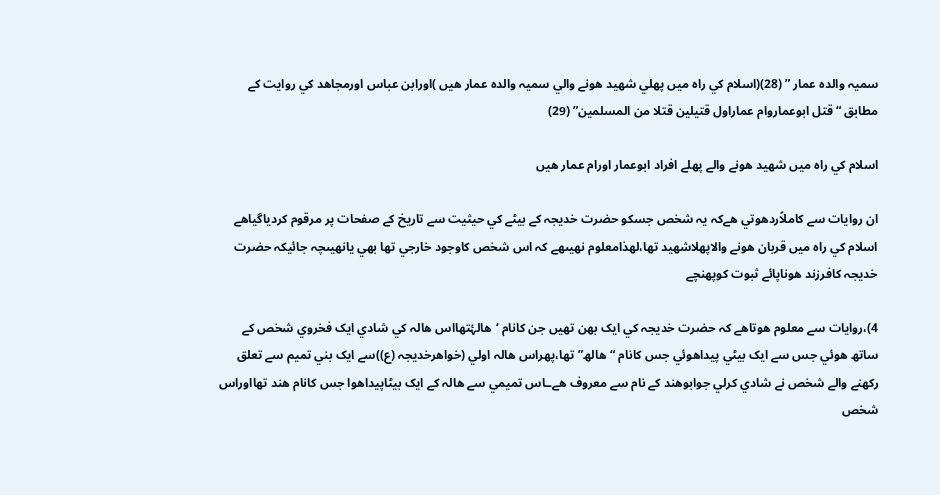سميہ والدہ عمار ” (28)(اسلام کي راہ ميں پھلي شھيد ھونے والي سميہ والدہ عمار ھيں )اورابن عباس اورمجاھد کي روايت کے مطابق “قتل ابوعماروام عماراول قتيلين قتلا من المسلمين” (29)

اسلام کي راہ ميں شھيد ھونے والے پھلے افراد ابوعمار اورام عمار ھيں

ان روايات سے کاملاًردھوتي ھےکہ يہ شخص جسکو حضرت خديجہ کے بيٹے کي حيثيت سے تاريخ کے صفحات پر مرقوم کردياگياھے اسلام کي راہ ميں قربان ھونے والاپھلاشھيد تھا،لھذامعلوم نھيںھے کہ اس شخص کاوجود خارجي تھا بھي يانھيںچہ جائيکہ حضرت خديجہ کافرزند ھوناپائے ثبوت کوپھنچے

4)،روايات سے معلوم ھوتاھے کہ حضرت خديجہ کي ايک بھن تھيں جن کانام ‘ھالۂتھااس ھالہ کي شادي ايک فخروي شخص کے ساتھ ھوئي جس سے ايک بيٹي پيداھوئي جس کانام “ھالھ”تھا،پھراس ھالہ اولي (خواھرخديجہ (ع))سے ايک بني تميم سے تعلق رکھنے والے شخص نے شادي کرلي جوابوھند کے نام سے معروف ھےـاس تميمي سے ھالہ کے ايک بيٹاپيداھوا جس کانام ھند تھااوراس شخص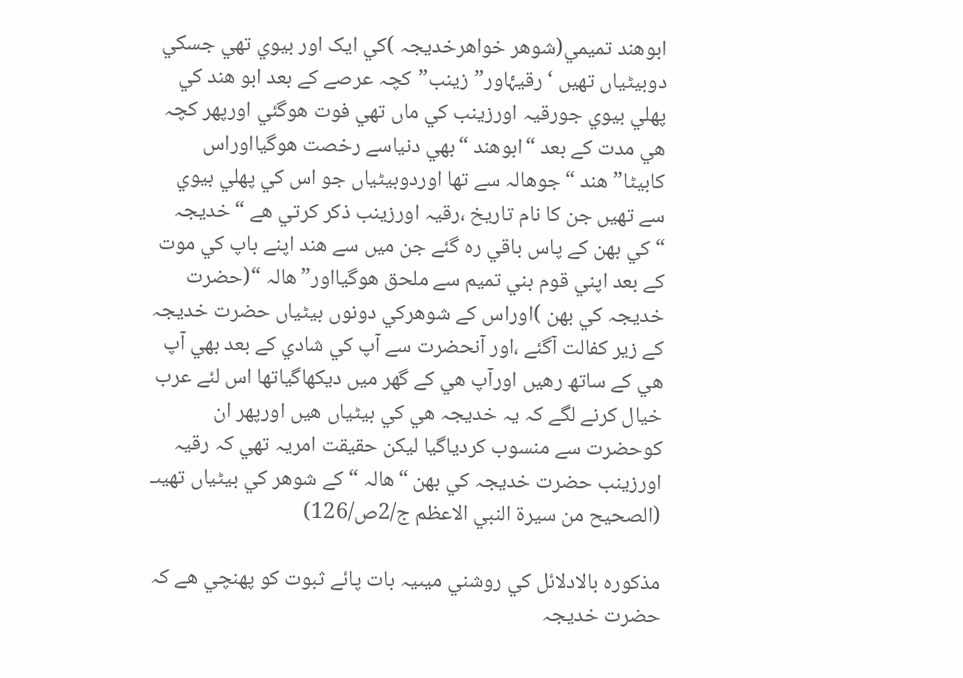ابوھند تميمي(شوھر خواھرخديجہ )کي ايک اور بيوي تھي جسکي دوبيٹياں تھيں ‘رقيۂاور”زينب”کچہ عرصے کے بعد ابو ھند کي پھلي بيوي جورقيہ اورزينب کي ماں تھي فوت ھوگئي اورپھر کچہ ھي مدت کے بعد “ابوھند “بھي دنياسے رخصت ھوگيااوراس کابيٹا”ھند “جوھالہ سے تھا اوردوبيٹياں جو اس کي پھلي بيوي سے تھيں جن کا نام تاريخ ،رقيہ اورزينب ذکر کرتي ھے “خديجہ “کي بھن کے پاس باقي رہ گئے جن ميں سے ھند اپنے باپ کي موت کے بعد اپني قوم بني تميم سے ملحق ھوگيااور”ھالہ “(حضرت خديجہ کي بھن )اوراس کے شوھرکي دونوں بيٹياں حضرت خديجہ کے زير کفالت آگئے ،اور آنحضرت سے آپ کي شادي کے بعد بھي آپ ھي کے ساتھ رھيں اورآپ ھي کے گھر ميں ديکھاگياتھا اس لئے عرب خيال کرنے لگے کہ يہ خديجہ ھي کي بيٹياں ھيں اورپھر ان کوحضرت سے منسوب کردياگيا ليکن حقيقت امريہ تھي کہ رقيہ اورزينب حضرت خديجہ کي بھن “ھالہ “کے شوھر کي بيٹياں تھيںـ (الصحيح من سيرة النبي الاعظم ج/2ص/126)

مذکورہ بالادلائل کي روشني ميںيہ بات پائے ثبوت کو پھنچي ھے کہ حضرت خديجہ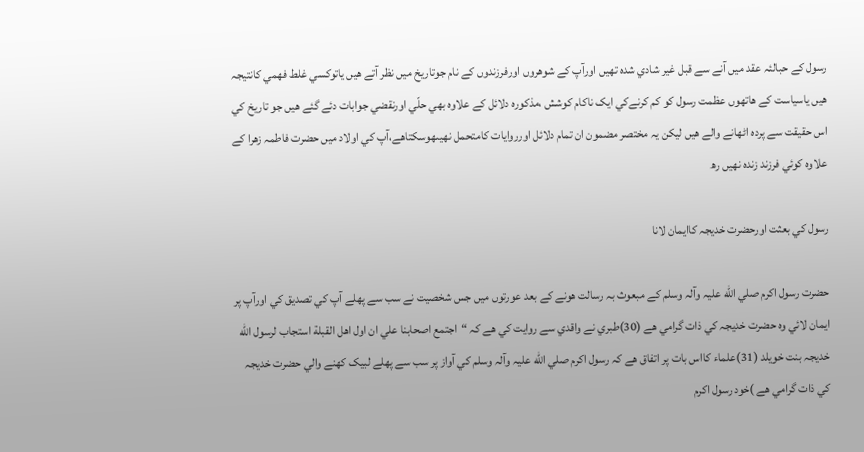رسول کے حبالئہ عقد ميں آنے سے قبل غير شادي شدہ تھيں اورآپ کے شوھروں اورفرزندوں کے نام جوتاريخ ميں نظر آتے ھيں ياتوکسي غلط فھمي کانتيجہ ھيں ياسياست کے ھاتھوں عظمت رسول کو کم کرنےکي ايک ناکام کوشش ،مذکورہ دلائل کے علاوہ بھي حلّي اورنقضي جوابات دئے گئے ھيں جو تاريخ کي اس حقيقت سے پردہ اٹھانے والے ھيں ليکن يہ مختصر مضمون ان تمام دلائل اورروايات کامتحمل نھيںھوسکتاھے،آپ کي اولاد ميں حضرت فاطمہ زھرا کے علاوہ کوئي فرزند زندہ نھيں رھ

رسول کي بعثت اورحضرت خديجہ کاايمان لانا

حضرت رسول اکرم صلي الله عليہ وآلہ وسلم کے مبعوث بہ رسالت ھونے کے بعد عورتوں ميں جس شخصيت نے سب سے پھلے آپ کي تصديق کي اورآپ پر ايمان لائي وہ حضرت خديجہ کي ذات گرامي ھے (30)طبري نے واقدي سے روايت کي ھے کہ “اجتمع اصحابنا علي ان اول اھل القبلة استجاب لرسول الله خديجہ بنت خويلد (31)علماء کااس بات پر اتفاق ھے کہ رسول اکرم صلي الله عليہ وآلہ وسلم کي آواز پر سب سے پھلے لبيک کھنے والي حضرت خديجہ کي ذات گرامي ھے )خود رسول اکرم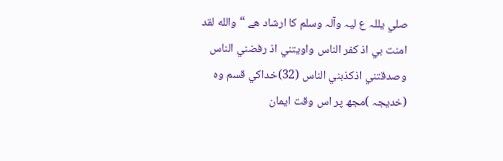صلي يللہ ع ليہ وآلہ وسلم کا ارشاد ھے “والله لقد امنت بي اذ کفر الناس واويتني اذ رفضني الناس وصدقتني اذکذبني الناس (32)خداکي قسم وہ (خديجہ )مجھ پر اس وقت ايمان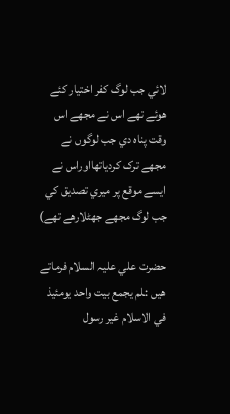لائي جب لوگ کفر اختيار کئے ھوئے تھے اس نے مجھے اس وقت پناہ دي جب لوگوں نے مجھے ترک کردياتھااوراس نے ايسے موقع پر ميري تصديق کي جب لوگ مجھے جھٹلارھے تھے)

حضرت علي عليہ السلام فرماتے ھيں :ـلم يجمع بيت واحد يومئيذ في الاسلام غير رسول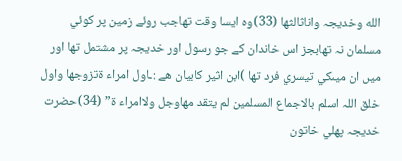الله وخديجہ واناثالثھا (33)وہ ايسا وقت تھاجب روئے زمين پر کوئي مسلمان نہ تھابجز اس خاندان کے جو رسول اور خديجہ پر مشتمل تھا اور ميں ان ميںکي تيسري فرد تھا )ابن اثير کابيان ھے :ـاول امراء ةتزوجھا واول خلق اللہ اسلم بالاجماع المسلمين لم يتقد مھاوجل ولاامراء ة” (34)حضرت خديجہ پھلي خاتون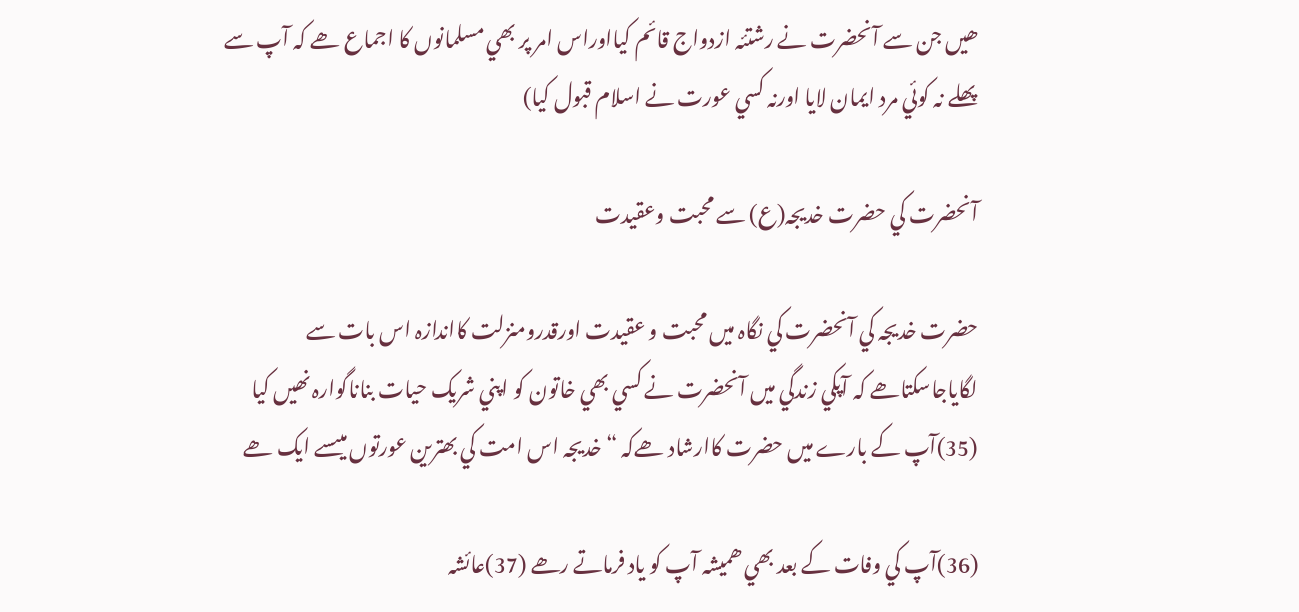ھيں جن سے آنحضرت نے رشتئہ ازدواج قائم کيااوراس امر پر بھي مسلمانوں کا اجماع ھے کہ آپ سے پھلے نہ کوئي مرد ايمان لايا اورنہ کسي عورت نے اسلام قبول کيا)

آنحضرت کي حضرت خديجہ(ع) سے محبت وعقيدت

حضرت خديجہ کي آنحضرت کي نگاہ ميں محبت و عقيدت اورقدرومنزلت کااندازہ اس بات سے لگاياجاسکتاھے کہ آپکي زندگي ميں آنحضرت نے کسي بھي خاتون کو اپني شريک حيات بناناگوارہ نھيں کيا (35)آپ کے بارے ميں حضرت کاارشاد ھےکہ “خديجہ اس امت کي بھترين عورتوں ميںسے ايک ھے

(36)آپ کي وفات کے بعد بھي ھميشہ آپ کو ياد فرماتے رھے (37)عائشہ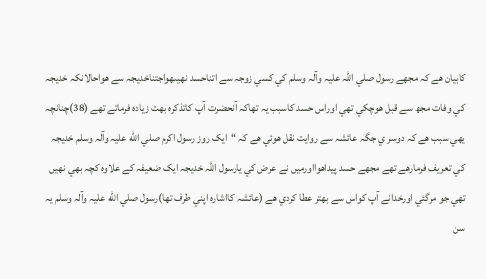کابيان ھے کہ مجھے رسول صلي اللہ عليہ وآلہ وسلم کي کسي زوجہ سے اتناحسد نھيںھواجتناخديجہ سے ھواحالانکہ خديجہ کي وفات مجھ سے قبل ھوچکي تھي اوراس حسد کاسبب يہ تھاکہ آنحضرت آپ کاتذکرہ بھت زيادہ فرماتے تھے (38)چنانچہ يھي سبب ھے کہ دوسر ي جگہ عائشہ سے روايت نقل ھوئي ھے کہ “ايک روز رسول اکرم صلي الله عليہ وآلہ وسلم خديجہ کي تعريف فرمارھے تھے مجھے حسد پيداھوااورميں نے عرض کي يارسول اللہ خديجہ ايک ضعيفہ کے علاوہ کچہ بھي نھيں تھي جو مرگئي اورخدانے آپ کواس سے بھتر عطا کردي ھے (عائشہ کااشارہ اپني طرف تھا)رسول صلي الله عليہ وآلہ وسلم يہ سن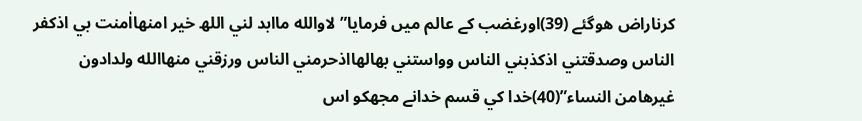کرناراض ھوگئے (39)اورغضب کے عالم ميں فرمايا”لاوالله ماابد لني اللھ خير امنھااٰمنت بي اذکفر الناس وصدقتني اذکذبني الناس وواستني بھالھااذحرمني الناس ورزقني منھاالله ولدادون غيرھامن النساء”(40)خدا کي قسم خدانے مجھکو اس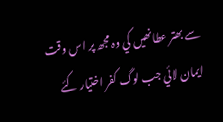سے بھتر عطانھيں کي وہ مجھ پر اس وقت ايمان لائي جب لوگ کفر اختيار کئے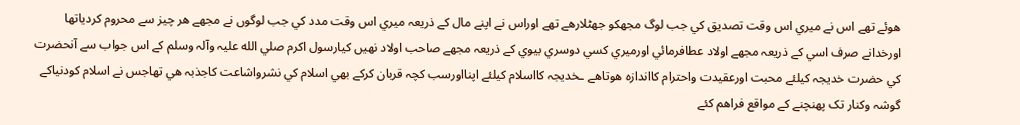ھوئے تھے اس نے ميري اس وقت تصديق کي جب لوگ مجھکو جھٹلارھے تھے اوراس نے اپنے مال کے ذريعہ ميري اس وقت مدد کي جب لوگوں نے مجھے ھر چيز سے محروم کردياتھا اورخدانے صرف اسي کے ذريعہ مجھے اولاد عطافرمائي اورميري کسي دوسري بيوي کے ذريعہ مجھے صاحب اولاد نھيں کيارسول اکرم صلي الله عليہ وآلہ وسلم کے اس جواب سے آنحضرت کي حضرت خديجہ کيلئے محبت اورعقيدت واحترام کااندازہ ھوتاھے ـخديجہ کااسلام کيلئے اپنااورسب کچہ قربان کرکے بھي اسلام کي نشرواشاعت کاجذبہ ھي تھاجس نے اسلام کودنياکے گوشہ وکنار تک پھنچنے کے مواقع فراھم کئے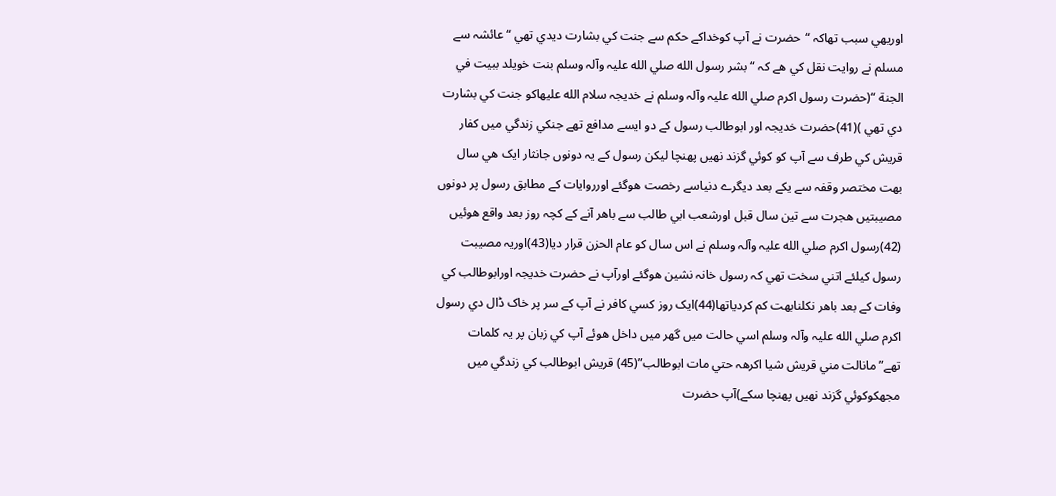اوريھي سبب تھاکہ “حضرت نے آپ کوخداکے حکم سے جنت کي بشارت ديدي تھي “عائشہ سے مسلم نے روايت نقل کي ھے کہ “بشر رسول الله صلي الله عليہ وآلہ وسلم بنت خويلد ببيت في الجنة “(حضرت رسول اکرم صلي الله عليہ وآلہ وسلم نے خديجہ سلام الله عليھاکو جنت کي بشارت دي تھي )(41)حضرت خديجہ اور ابوطالب رسول کے دو ايسے مدافع تھے جنکي زندگي ميں کفار قريش کي طرف سے آپ کو کوئي گزند نھيں پھنچا ليکن رسول کے يہ دونوں جانثار ايک ھي سال بھت مختصر وقفہ سے يکے بعد ديگرے دنياسے رخصت ھوگئے اورروايات کے مطابق رسول پر دونوں مصيبتيں ھجرت سے تين سال قبل اورشعب ابي طالب سے باھر آنے کے کچہ روز بعد واقع ھوئيں (42)رسول اکرم صلي الله عليہ وآلہ وسلم نے اس سال کو عام الحزن قرار ديا(43)اوريہ مصيبت رسول کيلئے اتني سخت تھي کہ رسول خانہ نشين ھوگئے اورآپ نے حضرت خديجہ اورابوطالب کي وفات کے بعد باھر نکلنابھت کم کردياتھا(44)ايک روز کسي کافر نے آپ کے سر پر خاک ڈال دي رسول اکرم صلي الله عليہ وآلہ وسلم اسي حالت ميں گھر ميں داخل ھوئے آپ کي زبان پر يہ کلمات تھے”مانالت مني قريش شيا اکرھہ حتي مات ابوطالب”(45) قريش ابوطالب کي زندگي ميں مجھکوکوئي گزند نھيں پھنچا سکے)آپ حضرت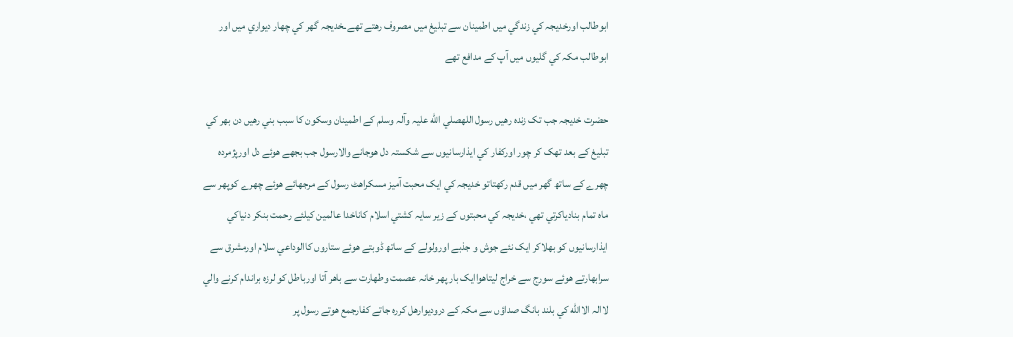ابوطالب اورخديجہ کي زندگي ميں اطمينان سے تبليغ ميں مصروف رھتے تھے ـخديجہ گھر کي چھار ديواري ميں اور ابوطالب مکہ کي گليوں ميں آپ کے مدافع تھے

حضرت خديجہ جب تک زندہ رھيں رسول اللهصلي الله عليہ وآلہ وسلم کے اطمينان وسکون کا سبب بني رھيں دن بھر کي تبليغ کے بعد تھک کر چور اورکفار کي ايذارسانيوں سے شکستہ دل ھوجانے والارسول جب بجھے ھوئے دل اورپژمردہ چھرے کے ساتھ گھر ميں قدم رکھتاتو خديجہ کي ايک محبت آميز مسکراھٹ رسول کے مرجھائے ھوئے چھرے کوپھر سے ماہ تمام بنادياکرتي تھي ،خديجہ کي محبتوں کے زير سايہ کشتي اسلام کاناخدا عالمين کيلئے رحمت بنکر دنياکي ايذارسانيوں کو بھلاکر ايک نئے جوش و جذبے اورولولے کے ساتھ ڈوبتے ھوئے ستاروں کاالوداعي سلام اورمشرق سے سرابھارتے ھوئے سورج سے خراج ليتاھواايک بار پھر خانہ عصمت وطھارت سے باھر آتا اورباطل کو لرزہ براندام کرنے والي لاالہ الاالله کي بلند بانگ صداؤں سے مکہ کے دروديوارھل کررہ جاتے کفارجمع ھوتے رسول پر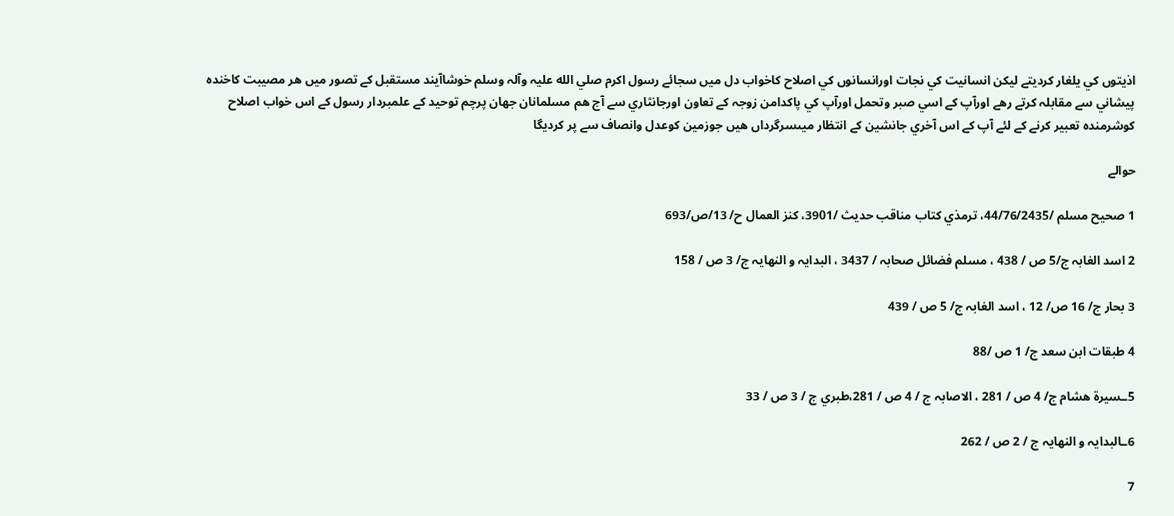اذيتوں کي يلغار کرديتے ليکن انسانيت کي نجات اورانسانوں کي اصلاح کاخواب دل ميں سجائے رسول اکرم صلي الله عليہ وآلہ وسلم خوشاآيند مستقبل کے تصور ميں ھر مصيبت کاخندہ پيشاني سے مقابلہ کرتے رھے اورآپ کے اسي صبر وتحمل اورآپ کي پاکدامن زوجہ کے تعاون اورجانثاري سے آج ھم مسلمانان جھان پرچم توحيد کے علمبردار رسول کے اس خواب اصلاح کوشرمندہ تعبير کرنے کے لئے آپ کے اس آخري جانشين کے انتظار ميںسرگرداں ھيں جوزمين کوعدل وانصاف سے پر کرديگا

حوالے

1 صحيح مسلم /44/76/2435، ترمذي کتاب مناقب حديث /3901، کنز العمال ح/ 13/ص/693

2 اسد الغابہ ج/5 ص / 438 ، مسلم فضائل صحابہ / 3437 ، البدايہ و النھايہ ج/ 3 ص / 158

3 بحار ج/ 16 ص/ 12 ، اسد الغابہ ج/ 5 ص / 439

4 طبقات ابن سعد ج/ 1 ص /88

5ـسيرة ھشام ج/ 4 ص / 281 ، الاصابہ ج / 4 ص / 281،طبري ج / 3 ص / 33

6ـالبدايہ و النھايہ ج / 2 ص / 262

7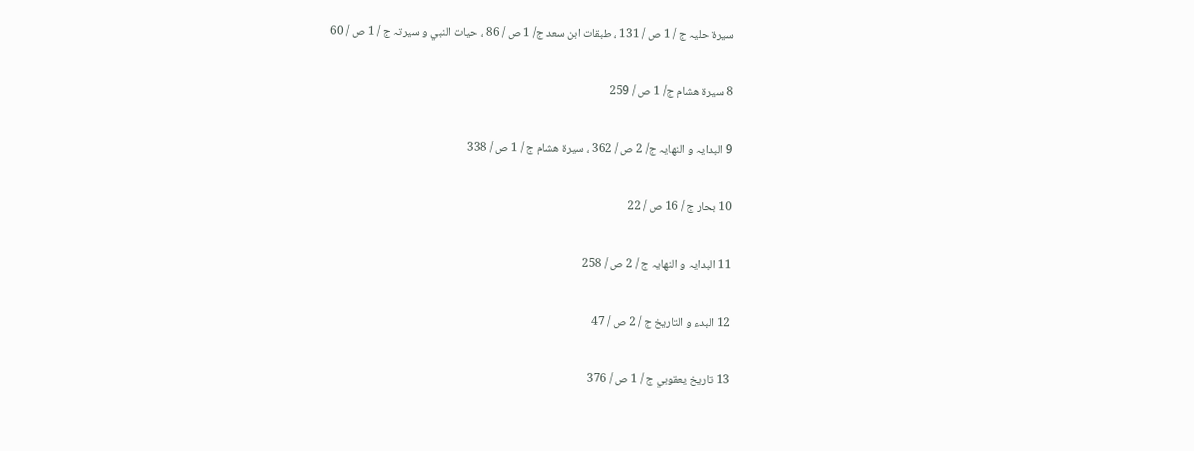سيرة حليہ ج / 1 ص / 131 ، طبقات ابن سعد ج/ 1 ص / 86 ، حيات النبي و سيرتہ ج / 1 ص / 60

8 سيرة ھشام ج/ 1 ص / 259

9 البدايہ و النھايہ ج/ 2 ص / 362 ، سيرة ھشام ج / 1 ص / 338

10 بحار ج / 16 ص / 22

11 البدايہ و النھايہ ج / 2 ص / 258

12 البدء و التاريخ ج / 2 ص / 47

13 تاريخ يعقوبي ج / 1 ص / 376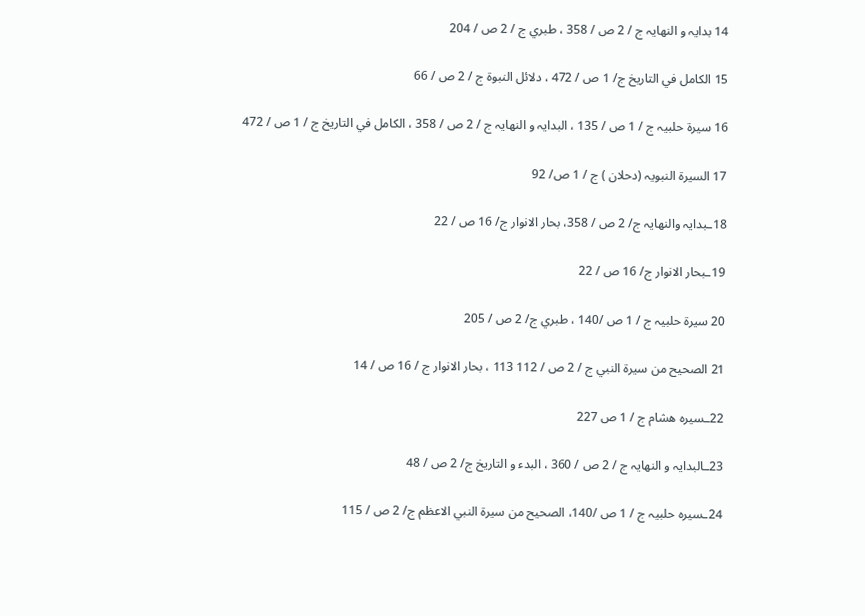14 بدايہ و النھايہ ج / 2 ص / 358 ، طبري ج / 2 ص / 204

15 الکامل في التاريخ ج/ 1 ص / 472 ، دلائل النبوة ج / 2 ص / 66

16 سيرة حلبيہ ج / 1 ص / 135 ، البدايہ و النھايہ ج / 2 ص / 358 ، الکامل في التاريخ ج / 1 ص / 472

17 السيرة النبويہ (دحلان ) ج / 1 ص/ 92

18ـبدايہ والنھايہ ج/ 2 ص / 358، بحار الانوار ج/ 16 ص / 22

19ـبحار الانوار ج/ 16 ص / 22

20 سيرة حلبيہ ج / 1 ص /140 ، طبري ج/ 2 ص / 205

21 الصحيح من سيرة النبي ج / 2 ص / 112 113 ، بحار الانوار ج / 16 ص / 14

22ـسيرہ ھشام ج / 1 ص 227

23ـالبدايہ و النھايہ ج / 2 ص / 360 ، البدء و التاريخ ج/ 2 ص / 48

24ـسيرہ حلبيہ ج / 1 ص /140، الصحيح من سيرة النبي الاعظم ج/ 2 ص / 115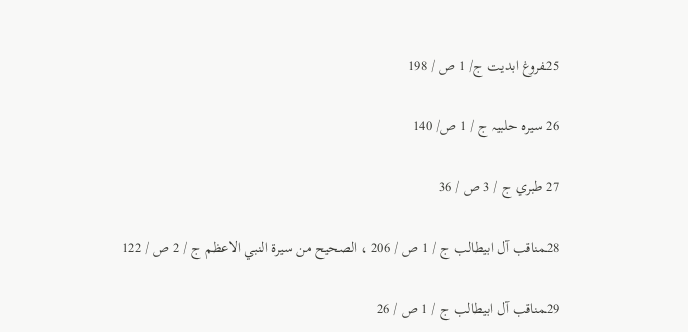25ـفروغ ابديت ج/ 1 ص / 198

26 سيرہ حلبيہ ج / 1 ص/ 140

27 طبري ج / 3 ص / 36

28ـمناقب آل ابيطالب ج / 1 ص / 206 ، الصحيح من سيرة النبي الاعظم ج / 2 ص / 122

29ـمناقب آل ابيطالب ج / 1 ص / 26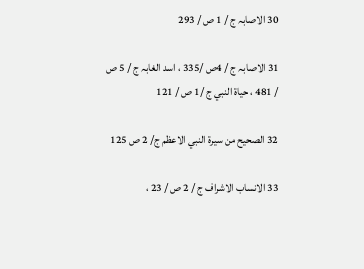30 الاصابہ ج / 1 ص / 293

31 الاصابہ ج / 4ص /335 ، اسد الغابہ ج / 5 ص / 481 ، حياة النبي ج /1 ص / 121

32 الصحيح من سيرة النبي الاعظم ج/ 2 ص 125

33 الانساب الاشراف ج / 2 ص / 23 ،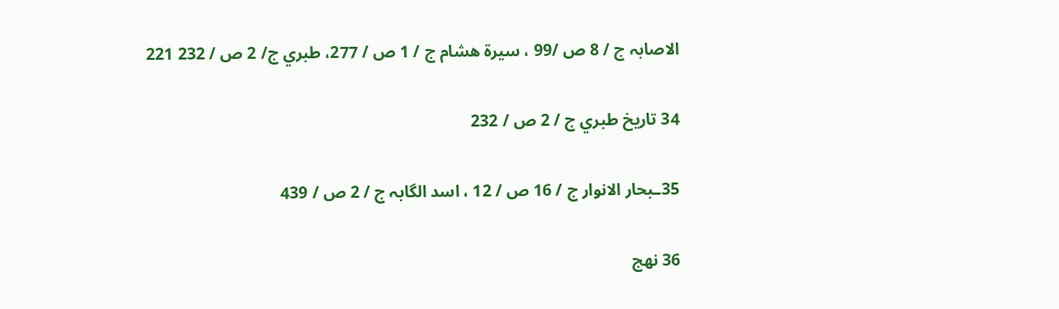الاصابہ ج / 8 ص /99 ، سيرة ھشام ج / 1 ص / 277، طبري ج/ 2 ص / 232 221

34 تاريخ طبري ج / 2 ص / 232

35ـبحار الانوار ج / 16 ص / 12 ، اسد الگابہ ج / 2 ص / 439

36 نھج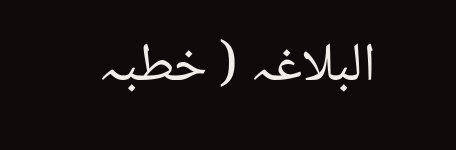البلاغہ ( خطبہ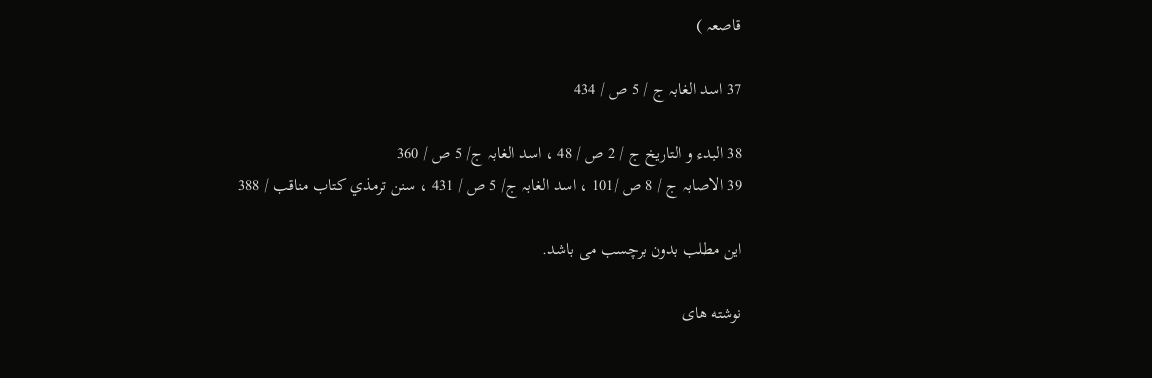قاصعہ )

37 اسد الغابہ ج / 5 ص / 434

38 البدء و التاريخ ج / 2 ص / 48 ، اسد الغابہ ج/ 5 ص / 360
39 الاصابہ ج / 8 ص /101 ، اسد الغابہ ج/ 5 ص / 431 ، سنن ترمذي کتاب مناقب / 388

این مطلب بدون برچسب می باشد.

نوشته های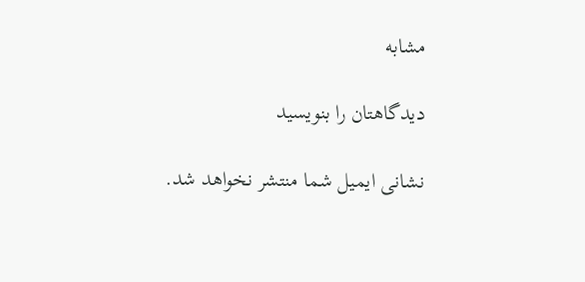مشابه

دیدگاهتان را بنویسید

نشانی ایمیل شما منتشر نخواهد شد.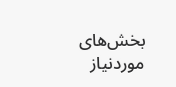بخش‌های موردنیاز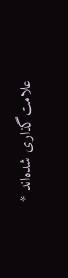علامت‌گذاری شده‌اند *